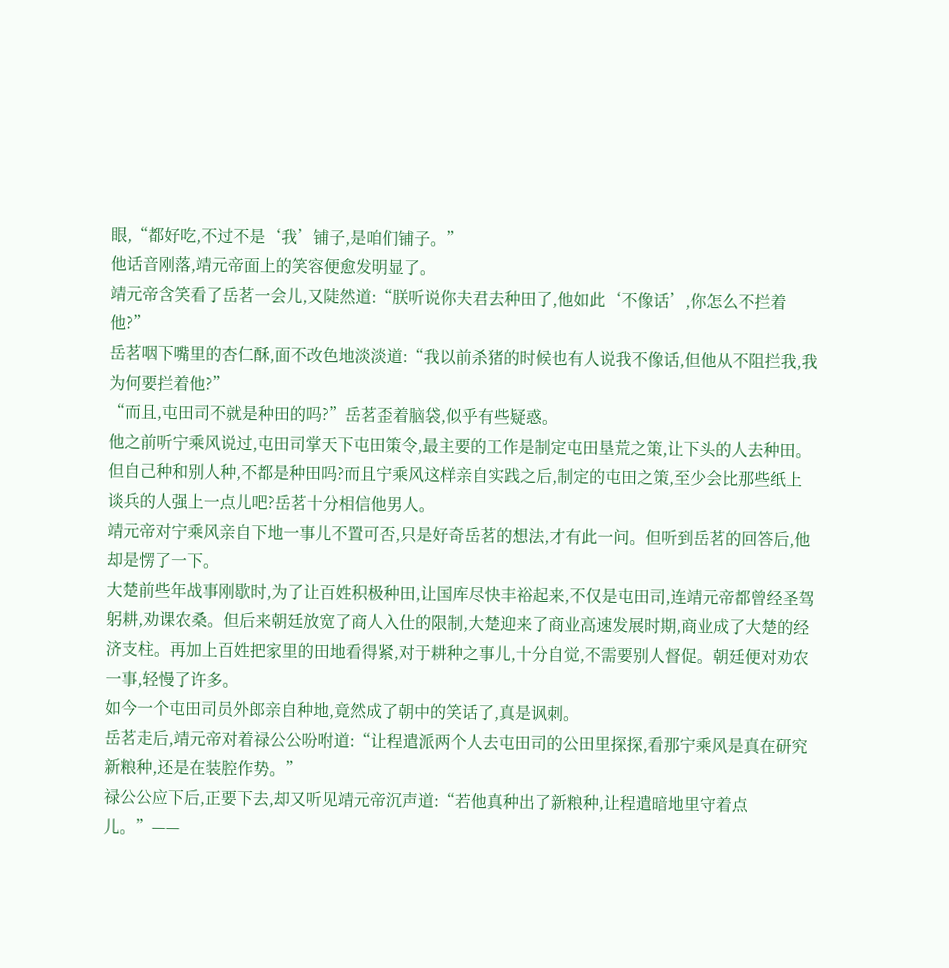眼,“都好吃,不过不是‘我’铺子,是咱们铺子。”
他话音刚落,靖元帝面上的笑容便愈发明显了。
靖元帝含笑看了岳茗一会儿,又陡然道:“朕听说你夫君去种田了,他如此‘不像话’,你怎么不拦着他?”
岳茗咽下嘴里的杏仁酥,面不改色地淡淡道:“我以前杀猪的时候也有人说我不像话,但他从不阻拦我,我为何要拦着他?”
“而且,屯田司不就是种田的吗?”岳茗歪着脑袋,似乎有些疑惑。
他之前听宁乘风说过,屯田司掌天下屯田策令,最主要的工作是制定屯田垦荒之策,让下头的人去种田。但自己种和别人种,不都是种田吗?而且宁乘风这样亲自实践之后,制定的屯田之策,至少会比那些纸上谈兵的人强上一点儿吧?岳茗十分相信他男人。
靖元帝对宁乘风亲自下地一事儿不置可否,只是好奇岳茗的想法,才有此一问。但听到岳茗的回答后,他却是愣了一下。
大楚前些年战事刚歇时,为了让百姓积极种田,让国库尽快丰裕起来,不仅是屯田司,连靖元帝都曾经圣驾躬耕,劝课农桑。但后来朝廷放宽了商人入仕的限制,大楚迎来了商业高速发展时期,商业成了大楚的经济支柱。再加上百姓把家里的田地看得紧,对于耕种之事儿,十分自觉,不需要别人督促。朝廷便对劝农一事,轻慢了许多。
如今一个屯田司员外郎亲自种地,竟然成了朝中的笑话了,真是讽刺。
岳茗走后,靖元帝对着禄公公吩咐道:“让程遣派两个人去屯田司的公田里探探,看那宁乘风是真在研究新粮种,还是在装腔作势。”
禄公公应下后,正要下去,却又听见靖元帝沉声道:“若他真种出了新粮种,让程遣暗地里守着点儿。”——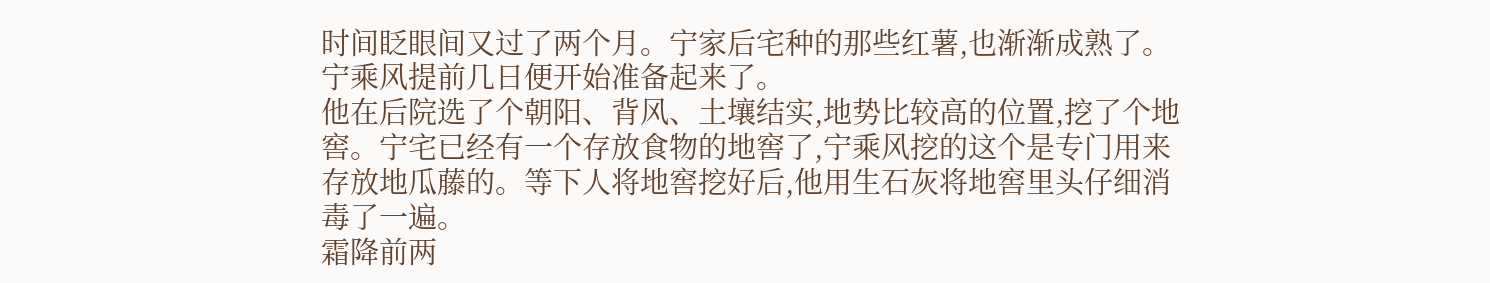时间眨眼间又过了两个月。宁家后宅种的那些红薯,也渐渐成熟了。
宁乘风提前几日便开始准备起来了。
他在后院选了个朝阳、背风、土壤结实,地势比较高的位置,挖了个地窖。宁宅已经有一个存放食物的地窖了,宁乘风挖的这个是专门用来存放地瓜藤的。等下人将地窖挖好后,他用生石灰将地窖里头仔细消毒了一遍。
霜降前两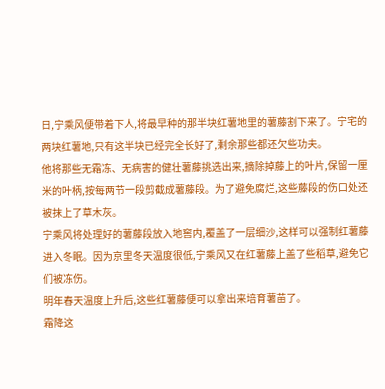日,宁乘风便带着下人,将最早种的那半块红薯地里的薯藤割下来了。宁宅的两块红薯地,只有这半块已经完全长好了,剩余那些都还欠些功夫。
他将那些无霜冻、无病害的健壮薯藤挑选出来,摘除掉藤上的叶片,保留一厘米的叶柄,按每两节一段剪截成薯藤段。为了避免腐烂,这些藤段的伤口处还被抹上了草木灰。
宁乘风将处理好的薯藤段放入地窖内,覆盖了一层细沙,这样可以强制红薯藤进入冬眠。因为京里冬天温度很低,宁乘风又在红薯藤上盖了些稻草,避免它们被冻伤。
明年春天温度上升后,这些红薯藤便可以拿出来培育薯苗了。
霜降这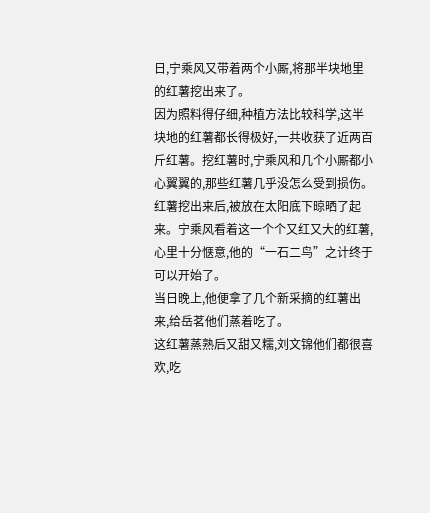日,宁乘风又带着两个小厮,将那半块地里的红薯挖出来了。
因为照料得仔细,种植方法比较科学,这半块地的红薯都长得极好,一共收获了近两百斤红薯。挖红薯时,宁乘风和几个小厮都小心翼翼的,那些红薯几乎没怎么受到损伤。
红薯挖出来后,被放在太阳底下晾晒了起来。宁乘风看着这一个个又红又大的红薯,心里十分惬意,他的“一石二鸟”之计终于可以开始了。
当日晚上,他便拿了几个新采摘的红薯出来,给岳茗他们蒸着吃了。
这红薯蒸熟后又甜又糯,刘文锦他们都很喜欢,吃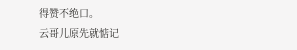得赞不绝口。
云哥儿原先就惦记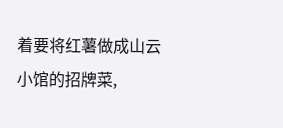着要将红薯做成山云小馆的招牌菜,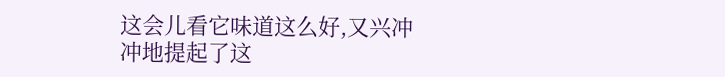这会儿看它味道这么好,又兴冲冲地提起了这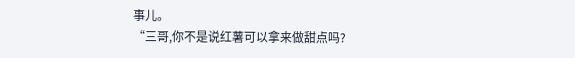事儿。
“三哥,你不是说红薯可以拿来做甜点吗?